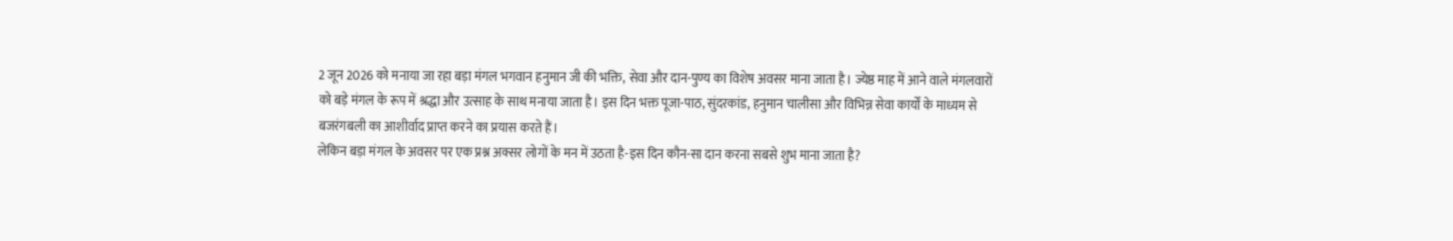2 जून 2026 को मनाया जा रहा बड़ा मंगल भगवान हनुमान जी की भक्ति, सेवा और दान-पुण्य का विशेष अवसर माना जाता है। ज्येष्ठ माह में आने वाले मंगलवारों को बड़े मंगल के रूप में श्रद्धा और उत्साह के साथ मनाया जाता है। इस दिन भक्त पूजा-पाठ, सुंदरकांड, हनुमान चालीसा और विभिन्न सेवा कार्यों के माध्यम से बजरंगबली का आशीर्वाद प्राप्त करने का प्रयास करते हैं।
लेकिन बड़ा मंगल के अवसर पर एक प्रश्न अक्सर लोगों के मन में उठता है-इस दिन कौन-सा दान करना सबसे शुभ माना जाता है?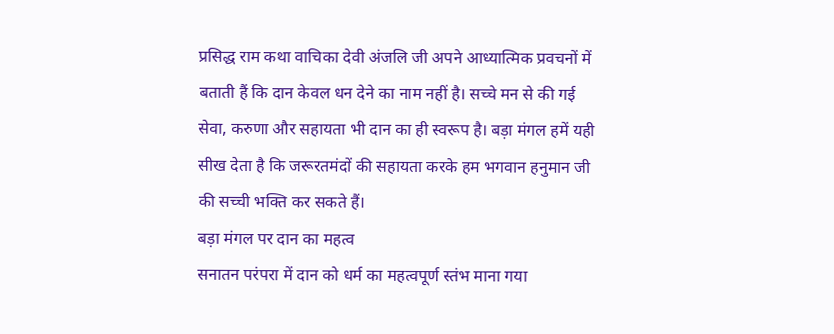प्रसिद्ध राम कथा वाचिका देवी अंजलि जी अपने आध्यात्मिक प्रवचनों में बताती हैं कि दान केवल धन देने का नाम नहीं है। सच्चे मन से की गई सेवा, करुणा और सहायता भी दान का ही स्वरूप है। बड़ा मंगल हमें यही सीख देता है कि जरूरतमंदों की सहायता करके हम भगवान हनुमान जी की सच्ची भक्ति कर सकते हैं।
बड़ा मंगल पर दान का महत्व
सनातन परंपरा में दान को धर्म का महत्वपूर्ण स्तंभ माना गया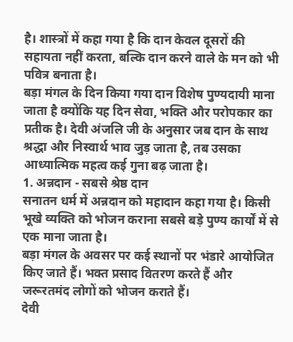है। शास्त्रों में कहा गया है कि दान केवल दूसरों की सहायता नहीं करता, बल्कि दान करने वाले के मन को भी पवित्र बनाता है।
बड़ा मंगल के दिन किया गया दान विशेष पुण्यदायी माना जाता है क्योंकि यह दिन सेवा, भक्ति और परोपकार का प्रतीक है। देवी अंजलि जी के अनुसार जब दान के साथ श्रद्धा और निस्वार्थ भाव जुड़ जाता है, तब उसका आध्यात्मिक महत्व कई गुना बढ़ जाता है।
1. अन्नदान - सबसे श्रेष्ठ दान
सनातन धर्म में अन्नदान को महादान कहा गया है। किसी भूखे व्यक्ति को भोजन कराना सबसे बड़े पुण्य कार्यों में से एक माना जाता है।
बड़ा मंगल के अवसर पर कई स्थानों पर भंडारे आयोजित किए जाते हैं। भक्त प्रसाद वितरण करते हैं और जरूरतमंद लोगों को भोजन कराते हैं।
देवी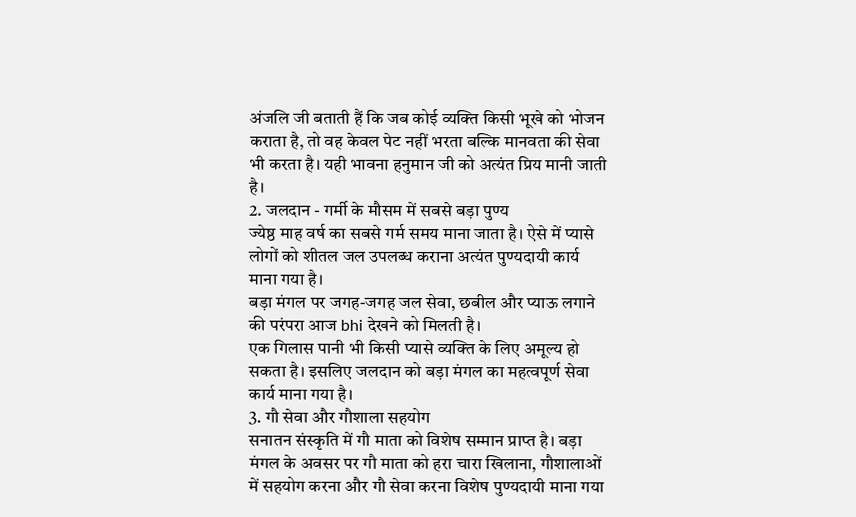अंजलि जी बताती हैं कि जब कोई व्यक्ति किसी भूखे को भोजन कराता है, तो वह केवल पेट नहीं भरता बल्कि मानवता की सेवा भी करता है। यही भावना हनुमान जी को अत्यंत प्रिय मानी जाती है।
2. जलदान - गर्मी के मौसम में सबसे बड़ा पुण्य
ज्येष्ठ माह वर्ष का सबसे गर्म समय माना जाता है। ऐसे में प्यासे लोगों को शीतल जल उपलब्ध कराना अत्यंत पुण्यदायी कार्य माना गया है।
बड़ा मंगल पर जगह-जगह जल सेवा, छबील और प्याऊ लगाने की परंपरा आज bhi देखने को मिलती है।
एक गिलास पानी भी किसी प्यासे व्यक्ति के लिए अमूल्य हो सकता है। इसलिए जलदान को बड़ा मंगल का महत्वपूर्ण सेवा कार्य माना गया है।
3. गौ सेवा और गौशाला सहयोग
सनातन संस्कृति में गौ माता को विशेष सम्मान प्राप्त है। बड़ा मंगल के अवसर पर गौ माता को हरा चारा खिलाना, गौशालाओं में सहयोग करना और गौ सेवा करना विशेष पुण्यदायी माना गया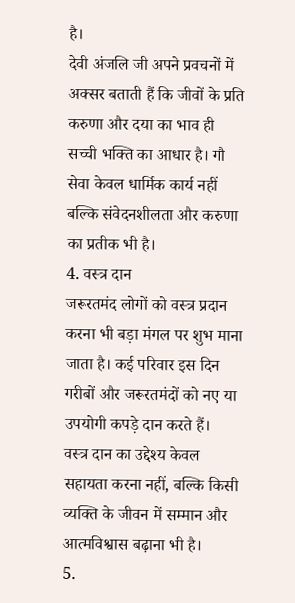है।
देवी अंजलि जी अपने प्रवचनों में अक्सर बताती हैं कि जीवों के प्रति करुणा और दया का भाव ही सच्ची भक्ति का आधार है। गौ सेवा केवल धार्मिक कार्य नहीं बल्कि संवेदनशीलता और करुणा का प्रतीक भी है।
4. वस्त्र दान
जरूरतमंद लोगों को वस्त्र प्रदान करना भी बड़ा मंगल पर शुभ माना जाता है। कई परिवार इस दिन गरीबों और जरूरतमंदों को नए या उपयोगी कपड़े दान करते हैं।
वस्त्र दान का उद्देश्य केवल सहायता करना नहीं, बल्कि किसी व्यक्ति के जीवन में सम्मान और आत्मविश्वास बढ़ाना भी है।
5.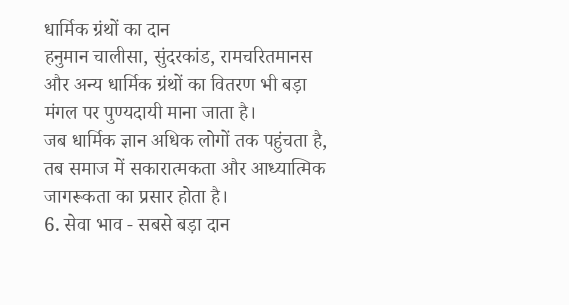धार्मिक ग्रंथों का दान
हनुमान चालीसा, सुंदरकांड, रामचरितमानस और अन्य धार्मिक ग्रंथों का वितरण भी बड़ा मंगल पर पुण्यदायी माना जाता है।
जब धार्मिक ज्ञान अधिक लोगों तक पहुंचता है, तब समाज में सकारात्मकता और आध्यात्मिक जागरूकता का प्रसार होता है।
6. सेवा भाव - सबसे बड़ा दान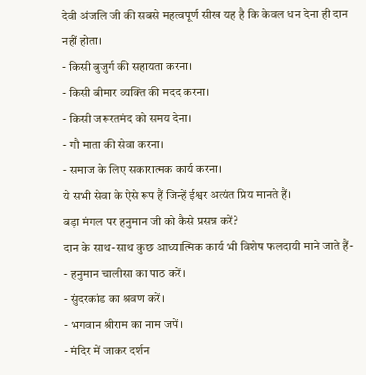देवी अंजलि जी की सबसे महत्वपूर्ण सीख यह है कि केवल धन देना ही दान नहीं होता।
- किसी बुजुर्ग की सहायता करना।
- किसी बीमार व्यक्ति की मदद करना।
- किसी जरूरतमंद को समय देना।
- गौ माता की सेवा करना।
- समाज के लिए सकारात्मक कार्य करना।
ये सभी सेवा के ऐसे रूप हैं जिन्हें ईश्वर अत्यंत प्रिय मानते हैं।
बड़ा मंगल पर हनुमान जी को कैसे प्रसन्न करें?
दान के साथ-साथ कुछ आध्यात्मिक कार्य भी विशेष फलदायी माने जाते हैं-
- हनुमान चालीसा का पाठ करें।
- सुंदरकांड का श्रवण करें।
- भगवान श्रीराम का नाम जपें।
- मंदिर में जाकर दर्शन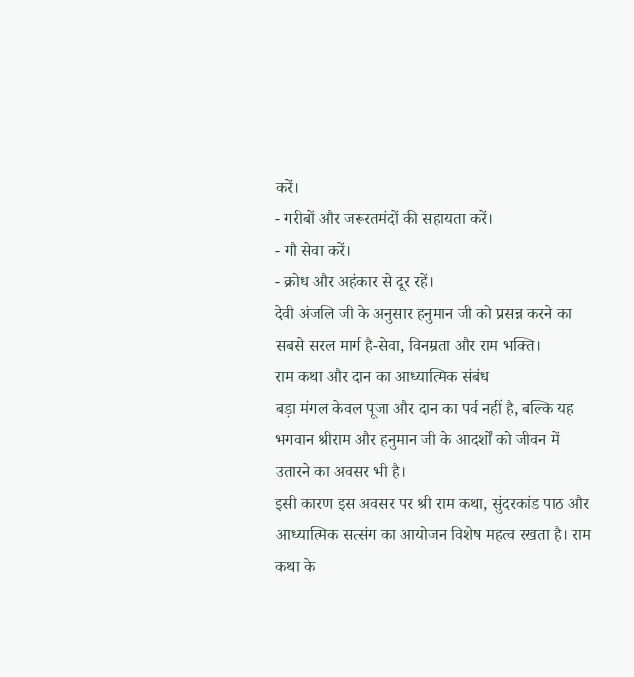करें।
- गरीबों और जरूरतमंदों की सहायता करें।
- गौ सेवा करें।
- क्रोध और अहंकार से दूर रहें।
देवी अंजलि जी के अनुसार हनुमान जी को प्रसन्न करने का सबसे सरल मार्ग है-सेवा, विनम्रता और राम भक्ति।
राम कथा और दान का आध्यात्मिक संबंध
बड़ा मंगल केवल पूजा और दान का पर्व नहीं है, बल्कि यह भगवान श्रीराम और हनुमान जी के आदर्शों को जीवन में उतारने का अवसर भी है।
इसी कारण इस अवसर पर श्री राम कथा, सुंदरकांड पाठ और आध्यात्मिक सत्संग का आयोजन विशेष महत्व रखता है। राम कथा के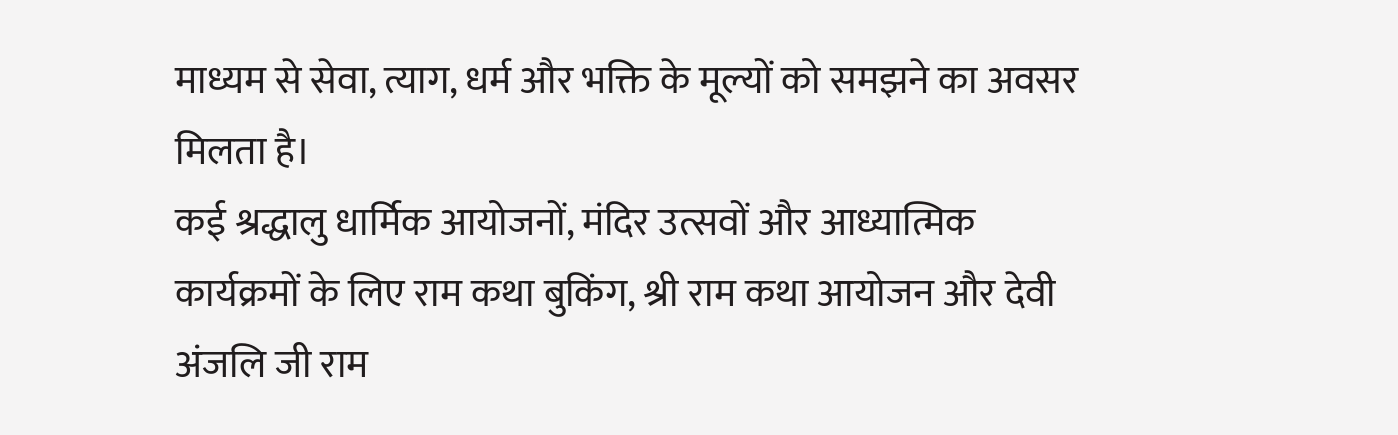माध्यम से सेवा, त्याग, धर्म और भक्ति के मूल्यों को समझने का अवसर मिलता है।
कई श्रद्धालु धार्मिक आयोजनों, मंदिर उत्सवों और आध्यात्मिक कार्यक्रमों के लिए राम कथा बुकिंग, श्री राम कथा आयोजन और देवी अंजलि जी राम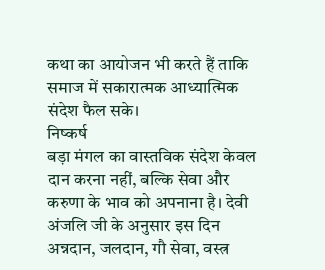कथा का आयोजन भी करते हैं ताकि समाज में सकारात्मक आध्यात्मिक संदेश फैल सके।
निष्कर्ष
बड़ा मंगल का वास्तविक संदेश केवल दान करना नहीं, बल्कि सेवा और करुणा के भाव को अपनाना है। देवी अंजलि जी के अनुसार इस दिन अन्नदान, जलदान, गौ सेवा, वस्त्र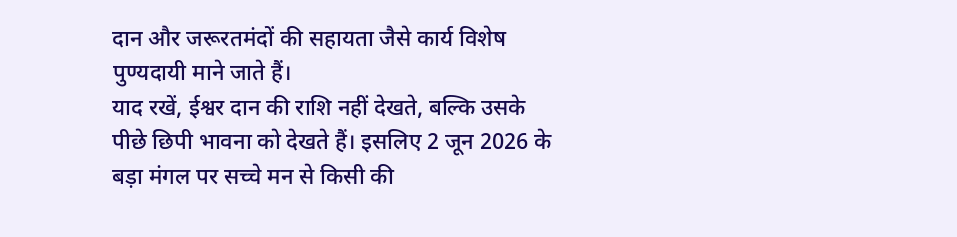दान और जरूरतमंदों की सहायता जैसे कार्य विशेष पुण्यदायी माने जाते हैं।
याद रखें, ईश्वर दान की राशि नहीं देखते, बल्कि उसके पीछे छिपी भावना को देखते हैं। इसलिए 2 जून 2026 के बड़ा मंगल पर सच्चे मन से किसी की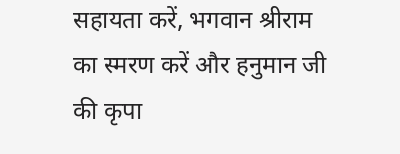सहायता करें, भगवान श्रीराम का स्मरण करें और हनुमान जी की कृपा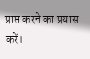प्राप्त करने का प्रयास करें।